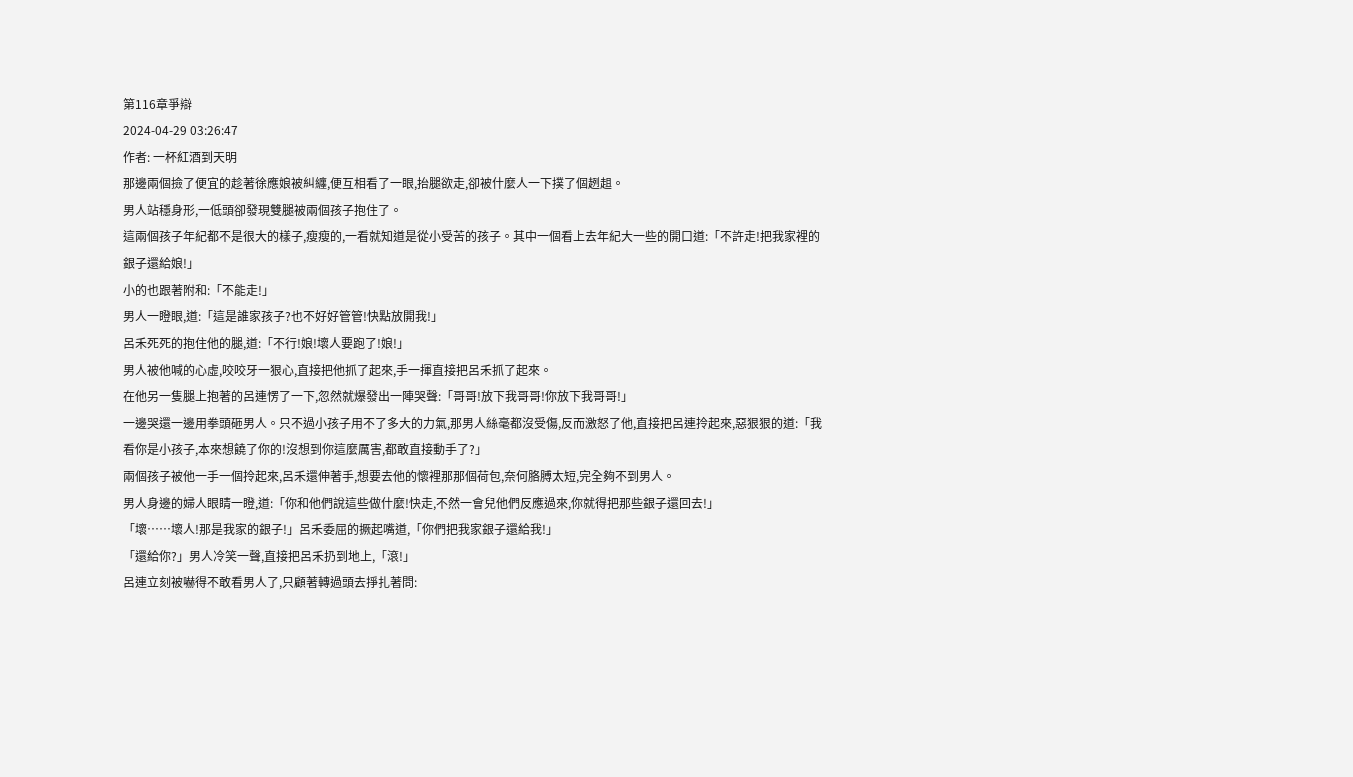第116章爭辯
2024-04-29 03:26:47
作者: 一杯紅酒到天明
那邊兩個撿了便宜的趁著徐應娘被糾纏,便互相看了一眼,抬腿欲走,卻被什麼人一下撲了個趔趄。
男人站穩身形,一低頭卻發現雙腿被兩個孩子抱住了。
這兩個孩子年紀都不是很大的樣子,瘦瘦的,一看就知道是從小受苦的孩子。其中一個看上去年紀大一些的開口道:「不許走!把我家裡的銀子還給娘!」
小的也跟著附和:「不能走!」
男人一瞪眼,道:「這是誰家孩子?也不好好管管!快點放開我!」
呂禾死死的抱住他的腿,道:「不行!娘!壞人要跑了!娘!」
男人被他喊的心虛,咬咬牙一狠心,直接把他抓了起來,手一揮直接把呂禾抓了起來。
在他另一隻腿上抱著的呂連愣了一下,忽然就爆發出一陣哭聲:「哥哥!放下我哥哥!你放下我哥哥!」
一邊哭還一邊用拳頭砸男人。只不過小孩子用不了多大的力氣,那男人絲毫都沒受傷,反而激怒了他,直接把呂連拎起來,惡狠狠的道:「我看你是小孩子,本來想饒了你的!沒想到你這麼厲害,都敢直接動手了?」
兩個孩子被他一手一個拎起來,呂禾還伸著手,想要去他的懷裡那那個荷包,奈何胳膊太短,完全夠不到男人。
男人身邊的婦人眼睛一瞪,道:「你和他們說這些做什麼!快走,不然一會兒他們反應過來,你就得把那些銀子還回去!」
「壞……壞人!那是我家的銀子!」呂禾委屈的撅起嘴道,「你們把我家銀子還給我!」
「還給你?」男人冷笑一聲,直接把呂禾扔到地上,「滾!」
呂連立刻被嚇得不敢看男人了,只顧著轉過頭去掙扎著問: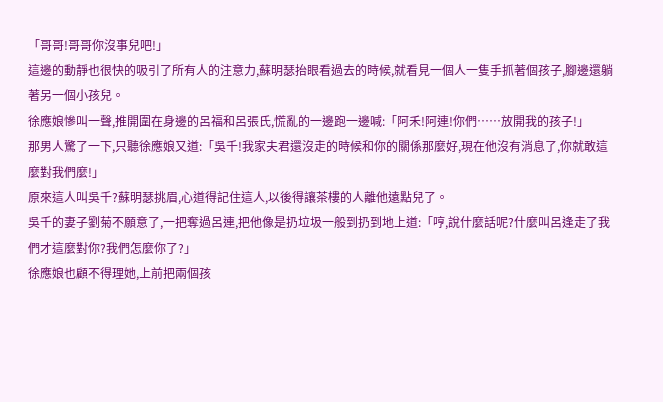「哥哥!哥哥你沒事兒吧!」
這邊的動靜也很快的吸引了所有人的注意力,蘇明瑟抬眼看過去的時候,就看見一個人一隻手抓著個孩子,腳邊還躺著另一個小孩兒。
徐應娘慘叫一聲,推開圍在身邊的呂福和呂張氏,慌亂的一邊跑一邊喊:「阿禾!阿連!你們……放開我的孩子!」
那男人驚了一下,只聽徐應娘又道:「吳千!我家夫君還沒走的時候和你的關係那麼好,現在他沒有消息了,你就敢這麼對我們麼!」
原來這人叫吳千?蘇明瑟挑眉,心道得記住這人,以後得讓茶樓的人離他遠點兒了。
吳千的妻子劉菊不願意了,一把奪過呂連,把他像是扔垃圾一般到扔到地上道:「哼,說什麼話呢?什麼叫呂逢走了我們才這麼對你?我們怎麼你了?」
徐應娘也顧不得理她,上前把兩個孩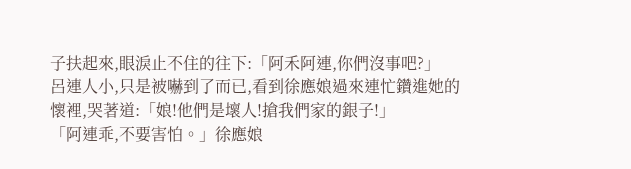子扶起來,眼淚止不住的往下:「阿禾阿連,你們沒事吧?」
呂連人小,只是被嚇到了而已,看到徐應娘過來連忙鑽進她的懷裡,哭著道:「娘!他們是壞人!搶我們家的銀子!」
「阿連乖,不要害怕。」徐應娘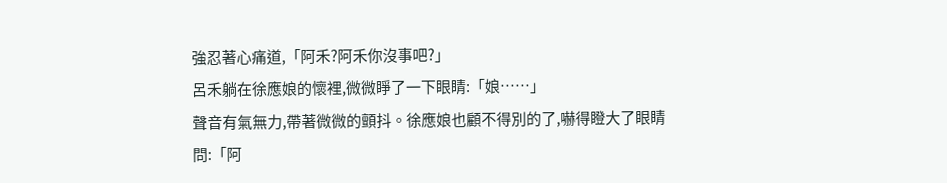強忍著心痛道,「阿禾?阿禾你沒事吧?」
呂禾躺在徐應娘的懷裡,微微睜了一下眼睛:「娘……」
聲音有氣無力,帶著微微的顫抖。徐應娘也顧不得別的了,嚇得瞪大了眼睛問:「阿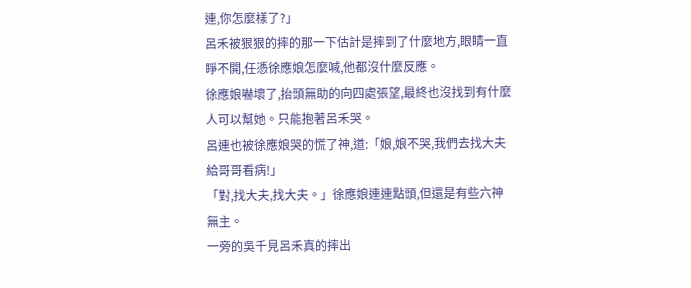連,你怎麼樣了?」
呂禾被狠狠的摔的那一下估計是摔到了什麼地方,眼睛一直睜不開,任憑徐應娘怎麼喊,他都沒什麼反應。
徐應娘嚇壞了,抬頭無助的向四處張望,最終也沒找到有什麼人可以幫她。只能抱著呂禾哭。
呂連也被徐應娘哭的慌了神,道:「娘,娘不哭,我們去找大夫給哥哥看病!」
「對,找大夫,找大夫。」徐應娘連連點頭,但還是有些六神無主。
一旁的吳千見呂禾真的摔出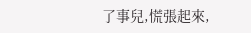了事兒,慌張起來,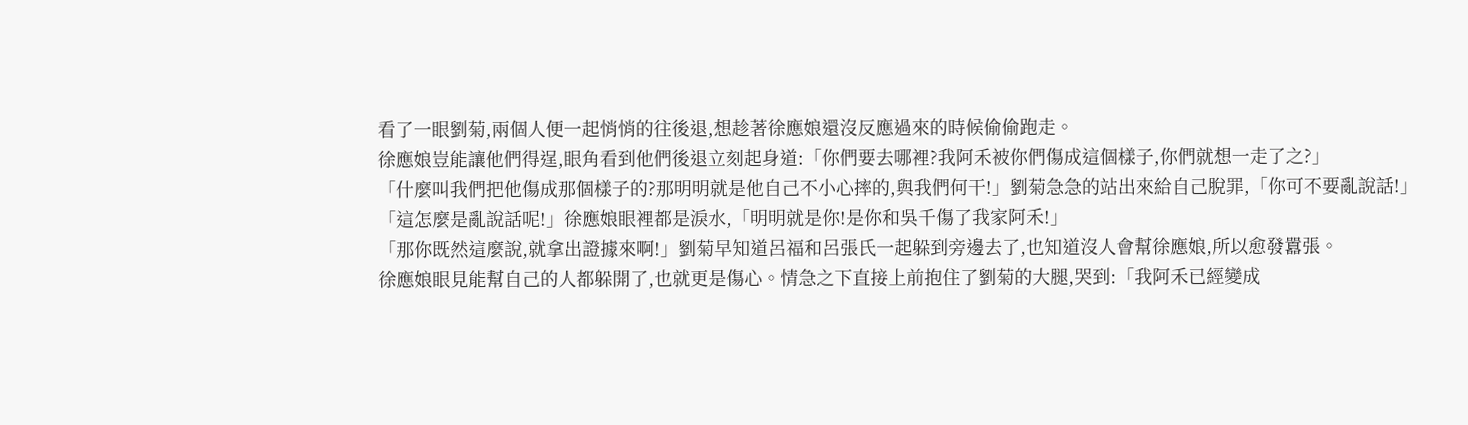看了一眼劉菊,兩個人便一起悄悄的往後退,想趁著徐應娘還沒反應過來的時候偷偷跑走。
徐應娘豈能讓他們得逞,眼角看到他們後退立刻起身道:「你們要去哪裡?我阿禾被你們傷成這個樣子,你們就想一走了之?」
「什麼叫我們把他傷成那個樣子的?那明明就是他自己不小心摔的,與我們何干!」劉菊急急的站出來給自己脫罪,「你可不要亂說話!」
「這怎麼是亂說話呢!」徐應娘眼裡都是淚水,「明明就是你!是你和吳千傷了我家阿禾!」
「那你既然這麼說,就拿出證據來啊!」劉菊早知道呂福和呂張氏一起躲到旁邊去了,也知道沒人會幫徐應娘,所以愈發囂張。
徐應娘眼見能幫自己的人都躲開了,也就更是傷心。情急之下直接上前抱住了劉菊的大腿,哭到:「我阿禾已經變成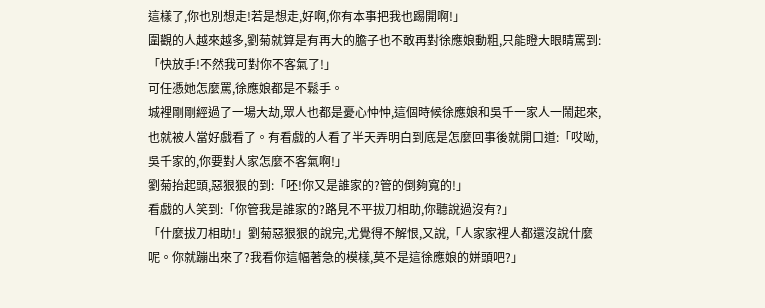這樣了,你也別想走!若是想走,好啊,你有本事把我也踢開啊!」
圍觀的人越來越多,劉菊就算是有再大的膽子也不敢再對徐應娘動粗,只能瞪大眼睛罵到:「快放手!不然我可對你不客氣了!」
可任憑她怎麼罵,徐應娘都是不鬆手。
城裡剛剛經過了一場大劫,眾人也都是憂心忡忡,這個時候徐應娘和吳千一家人一鬧起來,也就被人當好戲看了。有看戲的人看了半天弄明白到底是怎麼回事後就開口道:「哎呦,吳千家的,你要對人家怎麼不客氣啊!」
劉菊抬起頭,惡狠狠的到:「呸!你又是誰家的?管的倒夠寬的!」
看戲的人笑到:「你管我是誰家的?路見不平拔刀相助,你聽說過沒有?」
「什麼拔刀相助!」劉菊惡狠狠的說完,尤覺得不解恨,又說,「人家家裡人都還沒說什麼呢。你就蹦出來了?我看你這幅著急的模樣,莫不是這徐應娘的姘頭吧?」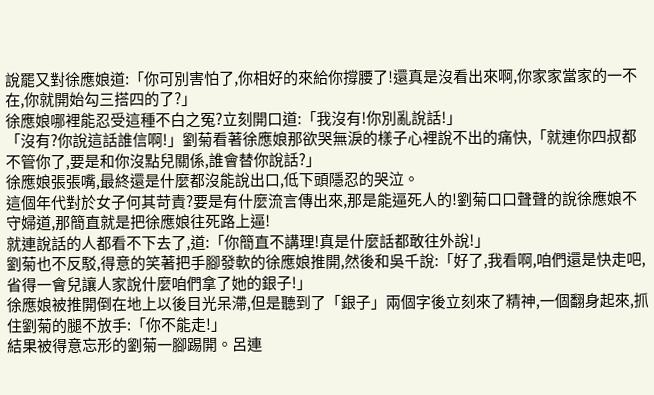說罷又對徐應娘道:「你可別害怕了,你相好的來給你撐腰了!還真是沒看出來啊,你家家當家的一不在,你就開始勾三搭四的了?」
徐應娘哪裡能忍受這種不白之冤?立刻開口道:「我沒有!你別亂說話!」
「沒有?你說這話誰信啊!」劉菊看著徐應娘那欲哭無淚的樣子心裡說不出的痛快,「就連你四叔都不管你了,要是和你沒點兒關係,誰會替你說話?」
徐應娘張張嘴,最終還是什麼都沒能說出口,低下頭隱忍的哭泣。
這個年代對於女子何其苛責?要是有什麼流言傳出來,那是能逼死人的!劉菊口口聲聲的說徐應娘不守婦道,那簡直就是把徐應娘往死路上逼!
就連說話的人都看不下去了,道:「你簡直不講理!真是什麼話都敢往外說!」
劉菊也不反駁,得意的笑著把手腳發軟的徐應娘推開,然後和吳千說:「好了,我看啊,咱們還是快走吧,省得一會兒讓人家說什麼咱們拿了她的銀子!」
徐應娘被推開倒在地上以後目光呆滯,但是聽到了「銀子」兩個字後立刻來了精神,一個翻身起來,抓住劉菊的腿不放手:「你不能走!」
結果被得意忘形的劉菊一腳踢開。呂連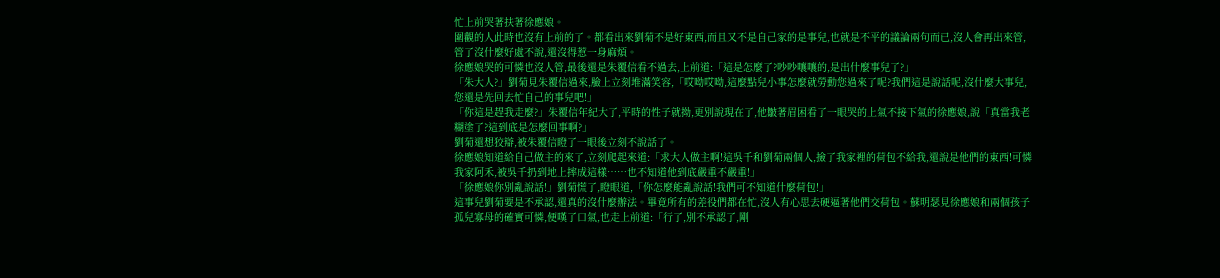忙上前哭著扶著徐應娘。
圍觀的人此時也沒有上前的了。都看出來劉菊不是好東西,而且又不是自己家的是事兒,也就是不平的議論兩句而已,沒人會再出來管,管了沒什麼好處不說,還沒得惹一身麻煩。
徐應娘哭的可憐也沒人管,最後還是朱覆信看不過去,上前道:「這是怎麼了?吵吵嚷嚷的,是出什麼事兒了?」
「朱大人?」劉菊見朱覆信過來,臉上立刻堆滿笑容,「哎呦哎呦,這麼點兒小事怎麼就勞動您過來了呢?我們這是說話呢,沒什麼大事兒,您還是先回去忙自己的事兒吧!」
「你這是趕我走麼?」朱覆信年紀大了,平時的性子就拗,更別說現在了,他皺著眉困看了一眼哭的上氣不接下氣的徐應娘,說「真當我老糊塗了?這到底是怎麼回事啊?」
劉菊還想狡辯,被朱覆信瞪了一眼後立刻不說話了。
徐應娘知道給自己做主的來了,立刻爬起來道:「求大人做主啊!這吳千和劉菊兩個人,撿了我家裡的荷包不給我,還說是他們的東西!可憐我家阿禾,被吳千扔到地上摔成這樣……也不知道他到底嚴重不嚴重!」
「徐應娘你別亂說話!」劉菊慌了,瞪眼道,「你怎麼能亂說話!我們可不知道什麼荷包!」
這事兒劉菊要是不承認,還真的沒什麼辦法。畢竟所有的差役們都在忙,沒人有心思去硬逼著他們交荷包。蘇明瑟見徐應娘和兩個孩子孤兒寡母的確實可憐,便嘆了口氣,也走上前道:「行了,別不承認了,剛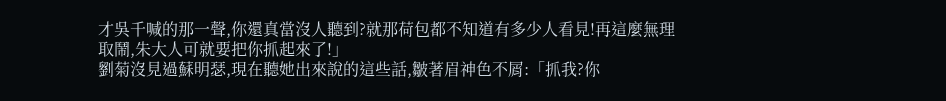才吳千喊的那一聲,你還真當沒人聽到?就那荷包都不知道有多少人看見!再這麼無理取鬧,朱大人可就要把你抓起來了!」
劉菊沒見過蘇明瑟,現在聽她出來說的這些話,皺著眉神色不屑:「抓我?你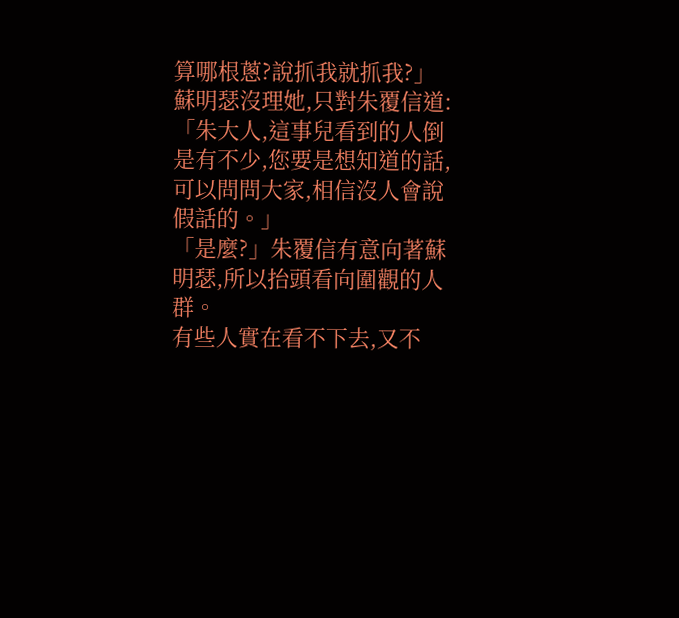算哪根蔥?說抓我就抓我?」
蘇明瑟沒理她,只對朱覆信道:「朱大人,這事兒看到的人倒是有不少,您要是想知道的話,可以問問大家,相信沒人會說假話的。」
「是麼?」朱覆信有意向著蘇明瑟,所以抬頭看向圍觀的人群。
有些人實在看不下去,又不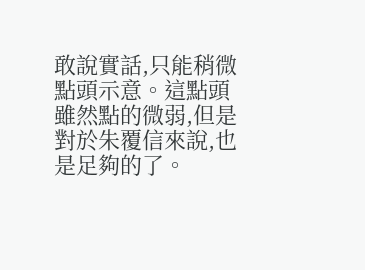敢說實話,只能稍微點頭示意。這點頭雖然點的微弱,但是對於朱覆信來說,也是足夠的了。